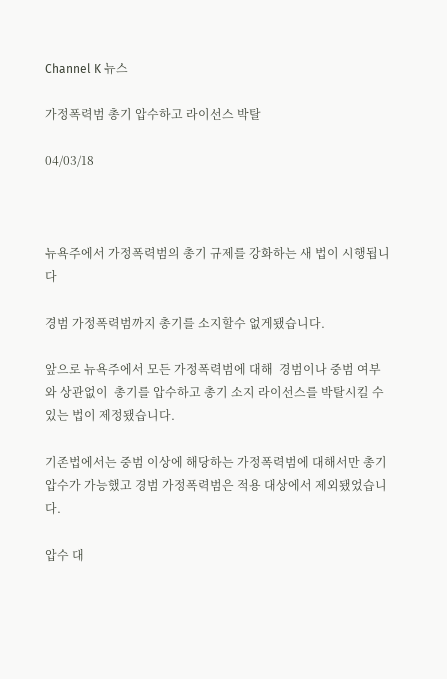Channel K 뉴스

가정폭력범 총기 압수하고 라이선스 박탈

04/03/18



뉴욕주에서 가정폭력범의 총기 규제를 강화하는 새 법이 시행됩니다

경범 가정폭력범까지 총기를 소지할수 없게됐습니다.

앞으로 뉴욕주에서 모든 가정폭력범에 대해  경범이나 중범 여부와 상관없이  총기를 압수하고 총기 소지 라이선스를 박탈시킬 수 있는 법이 제정됐습니다.

기존법에서는 중범 이상에 해당하는 가정폭력범에 대해서만 총기 압수가 가능했고 경범 가정폭력범은 적용 대상에서 제외됐었습니다.

압수 대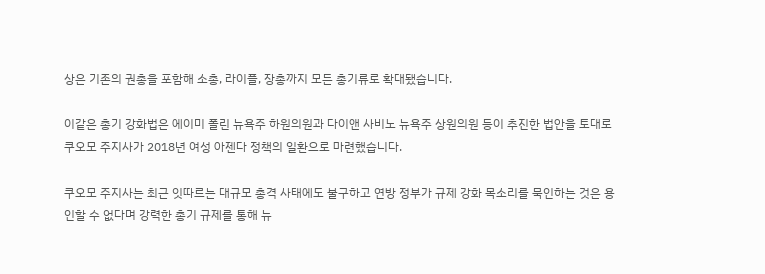상은 기존의 권총을 포함해 소총, 라이플, 장총까지 모든 총기류로 확대됐습니다.

이같은 총기 강화법은 에이미 폴린 뉴욕주 하원의원과 다이앤 사비노 뉴욕주 상원의원 등이 추진한 법안을 토대로 쿠오모 주지사가 2018년 여성 아젠다 정책의 일환으로 마련했습니다.

쿠오모 주지사는 최근 잇따르는 대규모 총격 사태에도 불구하고 연방 정부가 규제 강화 목소리를 묵인하는 것은 용인할 수 없다며 강력한 총기 규제를 통해 뉴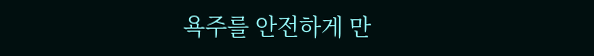욕주를 안전하게 만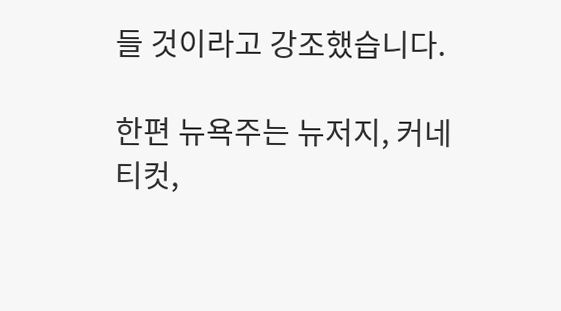들 것이라고 강조했습니다.

한편 뉴욕주는 뉴저지, 커네티컷,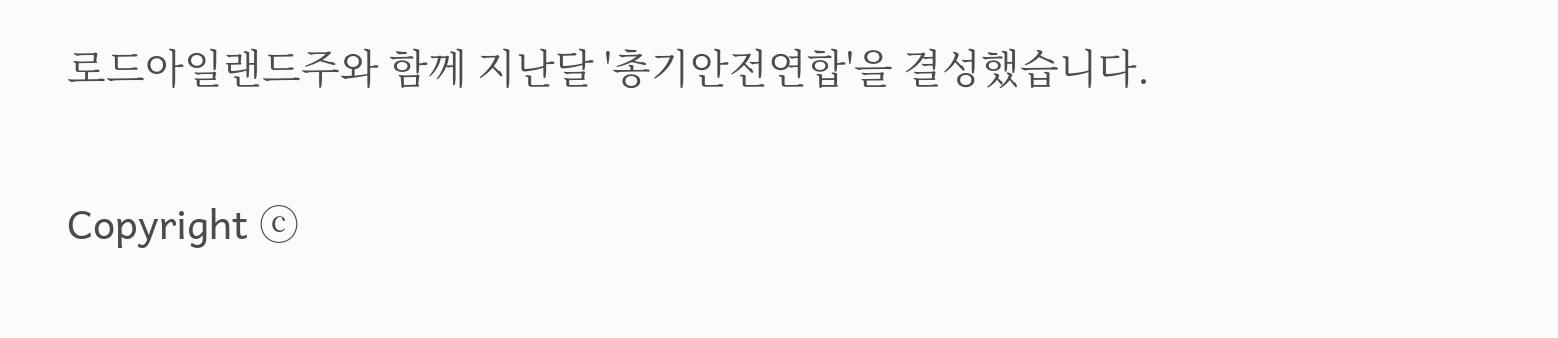로드아일랜드주와 함께 지난달 '총기안전연합'을 결성했습니다.


Copyright ⓒ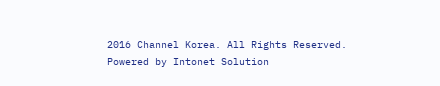2016 Channel Korea. All Rights Reserved.
Powered by Intonet Solution